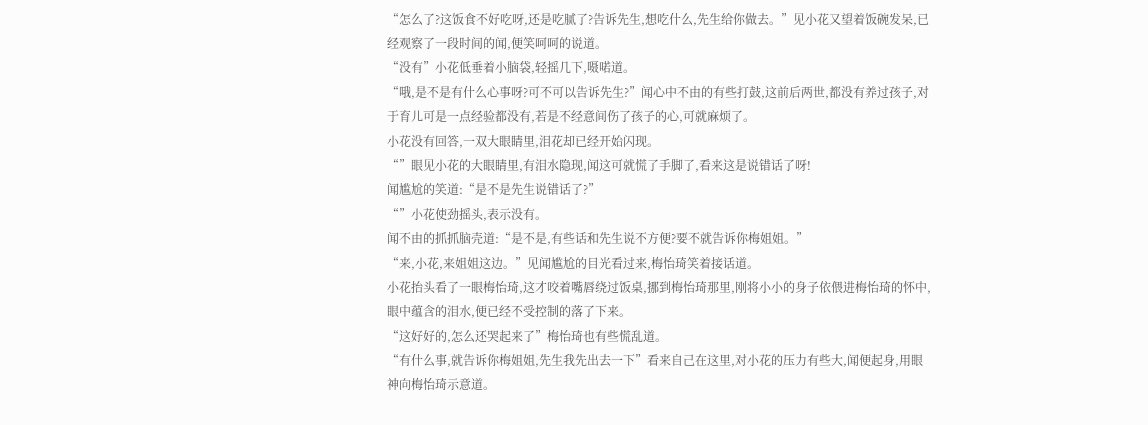“怎么了?这饭食不好吃呀,还是吃腻了?告诉先生,想吃什么,先生给你做去。”见小花又望着饭碗发呆,已经观察了一段时间的闻,便笑呵呵的说道。
“没有”小花低垂着小脑袋,轻摇几下,嗫喏道。
“哦,是不是有什么心事呀?可不可以告诉先生?”闻心中不由的有些打鼓,这前后两世,都没有养过孩子,对于育儿可是一点经验都没有,若是不经意间伤了孩子的心,可就麻烦了。
小花没有回答,一双大眼睛里,泪花却已经开始闪现。
“”眼见小花的大眼睛里,有泪水隐现,闻这可就慌了手脚了,看来这是说错话了呀!
闻尴尬的笑道:“是不是先生说错话了?”
“”小花使劲摇头,表示没有。
闻不由的抓抓脑壳道:“是不是,有些话和先生说不方便?要不就告诉你梅姐姐。”
“来,小花,来姐姐这边。”见闻尴尬的目光看过来,梅怡琦笑着接话道。
小花抬头看了一眼梅怡琦,这才咬着嘴唇绕过饭桌,挪到梅怡琦那里,刚将小小的身子依偎进梅怡琦的怀中,眼中蕴含的泪水,便已经不受控制的落了下来。
“这好好的,怎么还哭起来了”梅怡琦也有些慌乱道。
“有什么事,就告诉你梅姐姐,先生我先出去一下”看来自己在这里,对小花的压力有些大,闻便起身,用眼神向梅怡琦示意道。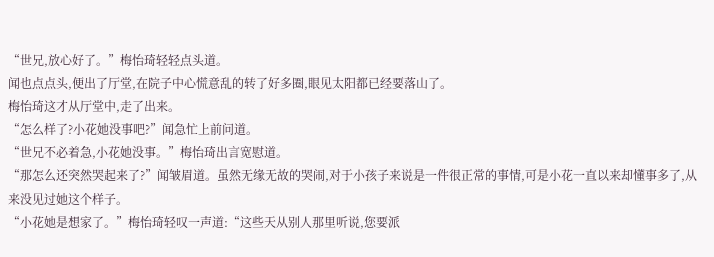“世兄,放心好了。”梅怡琦轻轻点头道。
闻也点点头,便出了厅堂,在院子中心慌意乱的转了好多圈,眼见太阳都已经要落山了。
梅怡琦这才从厅堂中,走了出来。
“怎么样了?小花她没事吧?”闻急忙上前问道。
“世兄不必着急,小花她没事。”梅怡琦出言宽慰道。
“那怎么还突然哭起来了?”闻皱眉道。虽然无缘无故的哭闹,对于小孩子来说是一件很正常的事情,可是小花一直以来却懂事多了,从来没见过她这个样子。
“小花她是想家了。”梅怡琦轻叹一声道:“这些天从别人那里听说,您要派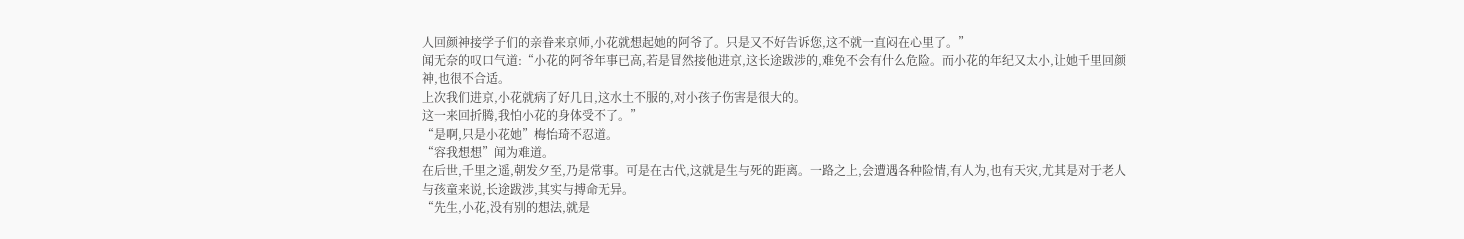人回颜神接学子们的亲眷来京师,小花就想起她的阿爷了。只是又不好告诉您,这不就一直闷在心里了。”
闻无奈的叹口气道:“小花的阿爷年事已高,若是冒然接他进京,这长途跋涉的,难免不会有什么危险。而小花的年纪又太小,让她千里回颜神,也很不合适。
上次我们进京,小花就病了好几日,这水土不服的,对小孩子伤害是很大的。
这一来回折腾,我怕小花的身体受不了。”
“是啊,只是小花她”梅怡琦不忍道。
“容我想想”闻为难道。
在后世,千里之遥,朝发夕至,乃是常事。可是在古代,这就是生与死的距离。一路之上,会遭遇各种险情,有人为,也有天灾,尤其是对于老人与孩童来说,长途跋涉,其实与搏命无异。
“先生,小花,没有别的想法,就是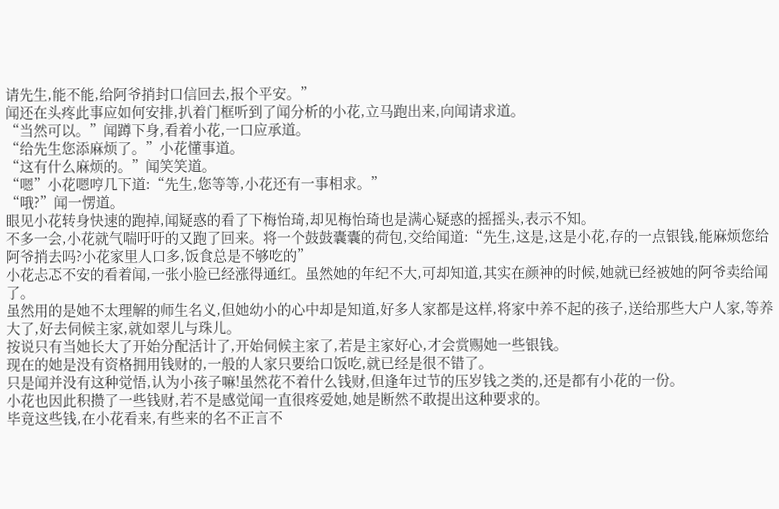请先生,能不能,给阿爷捎封口信回去,报个平安。”
闻还在头疼此事应如何安排,扒着门框听到了闻分析的小花,立马跑出来,向闻请求道。
“当然可以。”闻蹲下身,看着小花,一口应承道。
“给先生您添麻烦了。”小花懂事道。
“这有什么麻烦的。”闻笑笑道。
“嗯”小花嗯哼几下道:“先生,您等等,小花还有一事相求。”
“哦?”闻一愣道。
眼见小花转身快速的跑掉,闻疑惑的看了下梅怡琦,却见梅怡琦也是满心疑惑的摇摇头,表示不知。
不多一会,小花就气喘吁吁的又跑了回来。将一个鼓鼓囊囊的荷包,交给闻道:“先生,这是,这是小花,存的一点银钱,能麻烦您给阿爷捎去吗?小花家里人口多,饭食总是不够吃的”
小花忐忑不安的看着闻,一张小脸已经涨得通红。虽然她的年纪不大,可却知道,其实在颜神的时候,她就已经被她的阿爷卖给闻了。
虽然用的是她不太理解的师生名义,但她幼小的心中却是知道,好多人家都是这样,将家中养不起的孩子,送给那些大户人家,等养大了,好去伺候主家,就如翠儿与珠儿。
按说只有当她长大了开始分配活计了,开始伺候主家了,若是主家好心,才会赏赐她一些银钱。
现在的她是没有资格拥用钱财的,一般的人家只要给口饭吃,就已经是很不错了。
只是闻并没有这种觉悟,认为小孩子嘛!虽然花不着什么钱财,但逢年过节的压岁钱之类的,还是都有小花的一份。
小花也因此积攒了一些钱财,若不是感觉闻一直很疼爱她,她是断然不敢提出这种要求的。
毕竟这些钱,在小花看来,有些来的名不正言不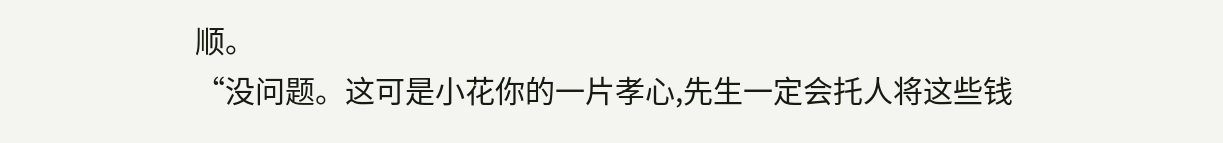顺。
“没问题。这可是小花你的一片孝心,先生一定会托人将这些钱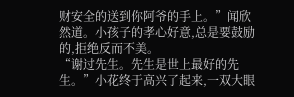财安全的送到你阿爷的手上。”闻欣然道。小孩子的孝心好意,总是要鼓励的,拒绝反而不美。
“谢过先生。先生是世上最好的先生。”小花终于高兴了起来,一双大眼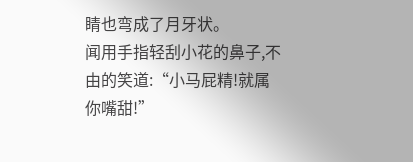睛也弯成了月牙状。
闻用手指轻刮小花的鼻子,不由的笑道:“小马屁精!就属你嘴甜!”